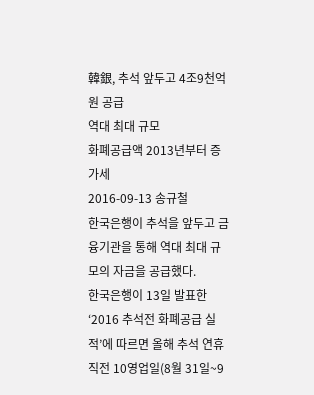韓銀, 추석 앞두고 4조9천억원 공급
역대 최대 규모
화폐공급액 2013년부터 증가세
2016-09-13 송규철
한국은행이 추석을 앞두고 금융기관을 통해 역대 최대 규모의 자금을 공급했다.
한국은행이 13일 발표한 ‘2016 추석전 화폐공급 실적’에 따르면 올해 추석 연휴 직전 10영업일(8월 31일~9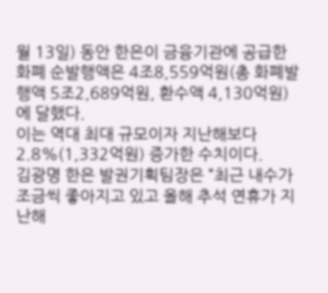월 13일) 동안 한은이 금융기관에 공급한 화폐 순발행액은 4조8,559억원(총 화폐발행액 5조2,689억원, 환수액 4,130억원)에 달했다.
이는 역대 최대 규모이자 지난해보다 2.8%(1,332억원) 증가한 수치이다.
김광명 한은 발권기획팀장은 “최근 내수가 조금씩 좋아지고 있고 올해 추석 연휴가 지난해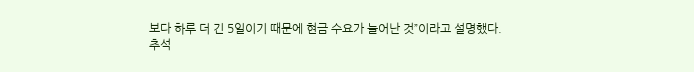보다 하루 더 긴 5일이기 때문에 현금 수요가 늘어난 것”이라고 설명했다.
추석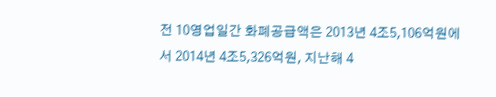전 10영업일간 화폐공급액은 2013년 4조5,106억원에서 2014년 4조5,326억원, 지난해 4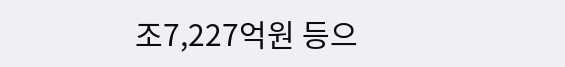조7,227억원 등으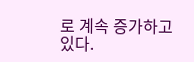로 계속 증가하고 있다.